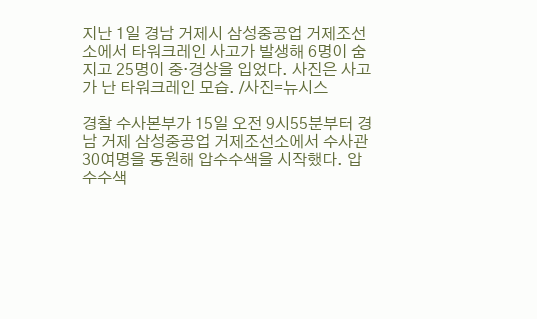지난 1일 경남 거제시 삼성중공업 거제조선소에서 타워크레인 사고가 발생해 6명이 숨지고 25명이 중·경상을 입었다. 사진은 사고가 난 타워크레인 모습. /사진=뉴시스

경찰 수사본부가 15일 오전 9시55분부터 경남 거제 삼성중공업 거제조선소에서 수사관 30여명을 동원해 압수수색을 시작했다. 압수수색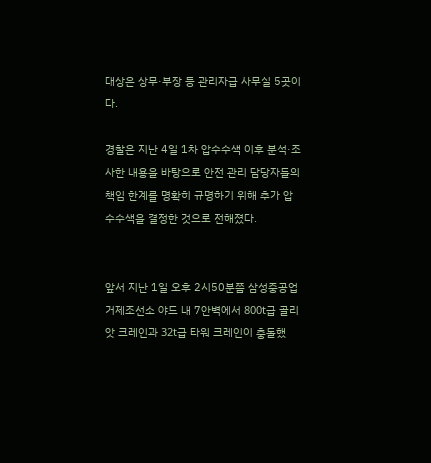대상은 상무·부장 등 관리자급 사무실 5곳이다.

경찰은 지난 4일 1차 압수수색 이후 분석·조사한 내용을 바탕으로 안전 관리 담당자들의 책임 한계를 명확히 규명하기 위해 추가 압수수색을 결정한 것으로 전해졌다.


앞서 지난 1일 오후 2시50분쯤 삼성중공업 거제조선소 야드 내 7안벽에서 800t급 골리앗 크레인과 32t급 타워 크레인이 충돌했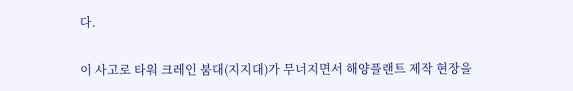다.

이 사고로 타워 크레인 붐대(지지대)가 무너지면서 해양플랜트 제작 현장을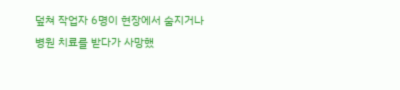덮쳐 작업자 6명이 현장에서 숨지거나 병원 치료를 받다가 사망했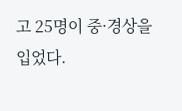고 25명이 중·경상을 입었다.